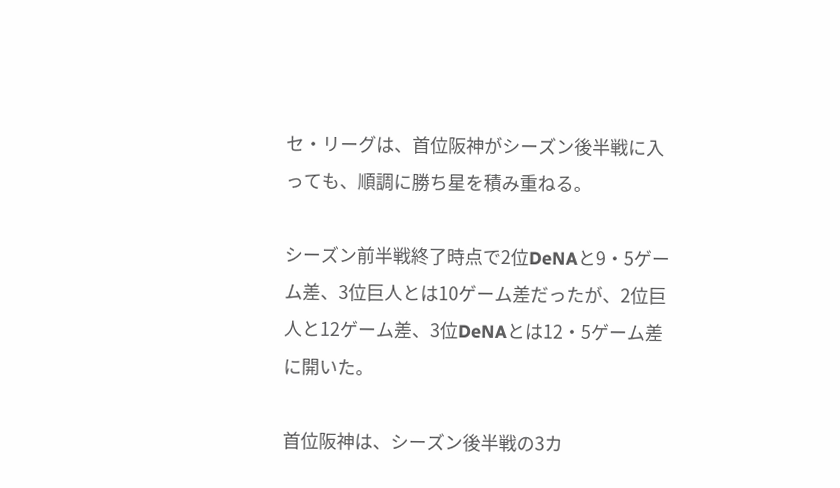セ・リーグは、首位阪神がシーズン後半戦に入っても、順調に勝ち星を積み重ねる。

シーズン前半戦終了時点で2位DeNAと9・5ゲーム差、3位巨人とは10ゲーム差だったが、2位巨人と12ゲーム差、3位DeNAとは12・5ゲーム差に開いた。

首位阪神は、シーズン後半戦の3カ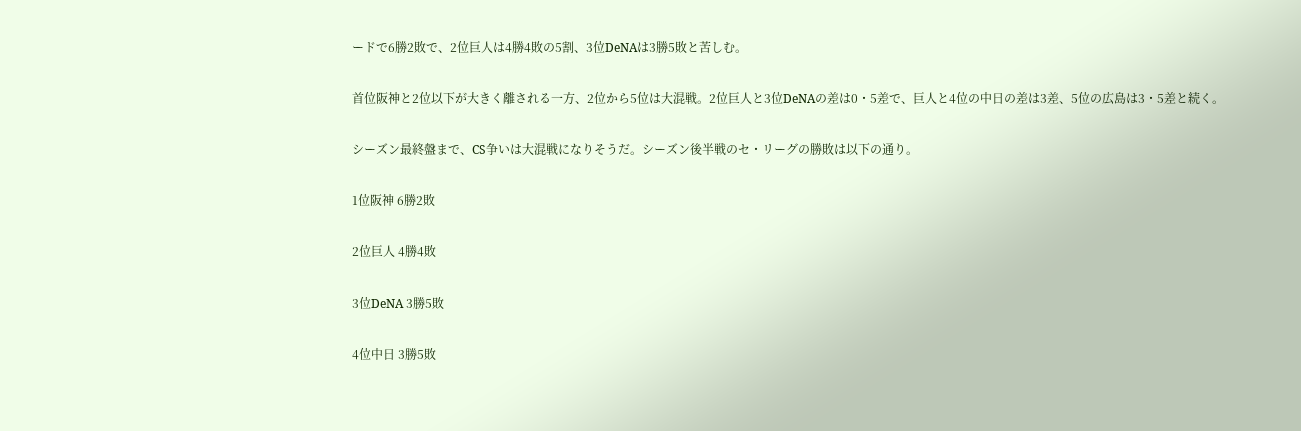ードで6勝2敗で、2位巨人は4勝4敗の5割、3位DeNAは3勝5敗と苦しむ。

首位阪神と2位以下が大きく離される一方、2位から5位は大混戦。2位巨人と3位DeNAの差は0・5差で、巨人と4位の中日の差は3差、5位の広島は3・5差と続く。

シーズン最終盤まで、CS争いは大混戦になりそうだ。シーズン後半戦のセ・リーグの勝敗は以下の通り。

1位阪神 6勝2敗

2位巨人 4勝4敗

3位DeNA 3勝5敗

4位中日 3勝5敗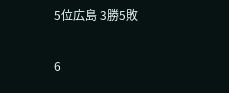5位広島 3勝5敗

6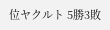位ヤクルト 5勝3敗